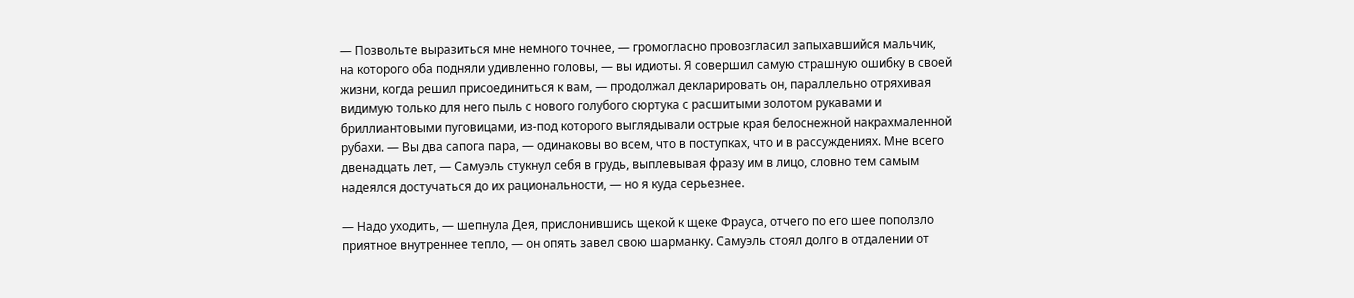— Позвольте выразиться мне немного точнее, — громогласно провозгласил запыхавшийся мальчик, на которого оба подняли удивленно головы, — вы идиоты. Я совершил самую страшную ошибку в своей жизни, когда решил присоединиться к вам, — продолжал декларировать он, параллельно отряхивая видимую только для него пыль с нового голубого сюртука с расшитыми золотом рукавами и бриллиантовыми пуговицами, из-под которого выглядывали острые края белоснежной накрахмаленной рубахи. — Вы два сапога пара, — одинаковы во всем, что в поступках, что и в рассуждениях. Мне всего двенадцать лет, — Самуэль стукнул себя в грудь, выплевывая фразу им в лицо, словно тем самым надеялся достучаться до их рациональности, — но я куда серьезнее.

— Надо уходить, — шепнула Дея, прислонившись щекой к щеке Фрауса, отчего по его шее поползло приятное внутреннее тепло, — он опять завел свою шарманку. Самуэль стоял долго в отдалении от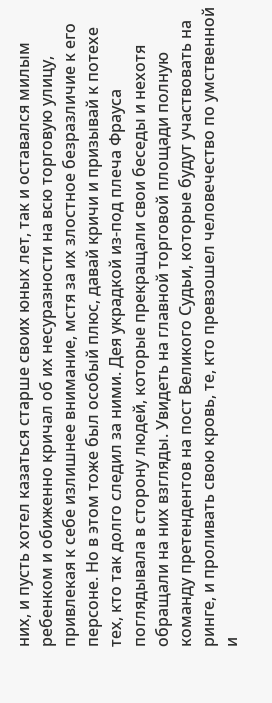них, и пусть хотел казаться старше своих юных лет, так и оставался милым ребенком и обиженно кричал об их несуразности на всю торговую улицу, привлекая к себе излишнее внимание, мстя за их злостное безразличие к его персоне. Но в этом тоже был особый плюс, давай кричи и призывай к потехе тех, кто так долго следил за ними. Дея украдкой из-под плеча Фрауса поглядывала в сторону людей, которые прекращали свои беседы и нехотя обращали на них взгляды. Увидеть на главной торговой площади полную команду претендентов на пост Великого Судьи, которые будут участвовать на ринге, и проливать свою кровь, те, кто превзошел человечество по умственной и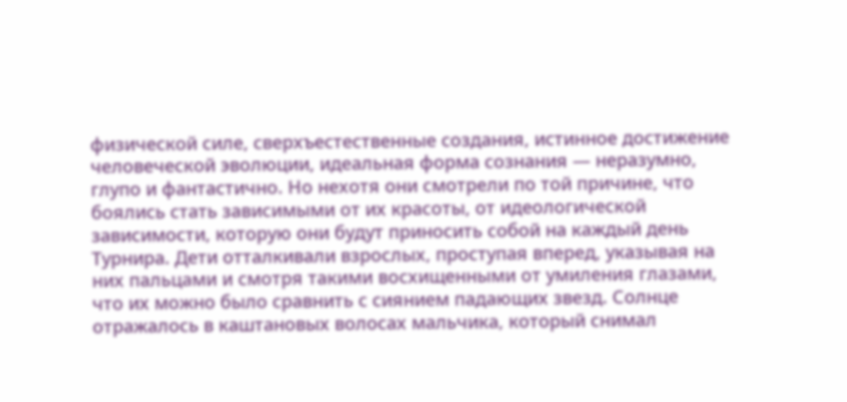физической силе, сверхъестественные создания, истинное достижение человеческой эволюции, идеальная форма сознания — неразумно, глупо и фантастично. Но нехотя они смотрели по той причине, что боялись стать зависимыми от их красоты, от идеологической зависимости, которую они будут приносить собой на каждый день Турнира. Дети отталкивали взрослых, проступая вперед, указывая на них пальцами и смотря такими восхищенными от умиления глазами, что их можно было сравнить с сиянием падающих звезд. Солнце отражалось в каштановых волосах мальчика, который снимал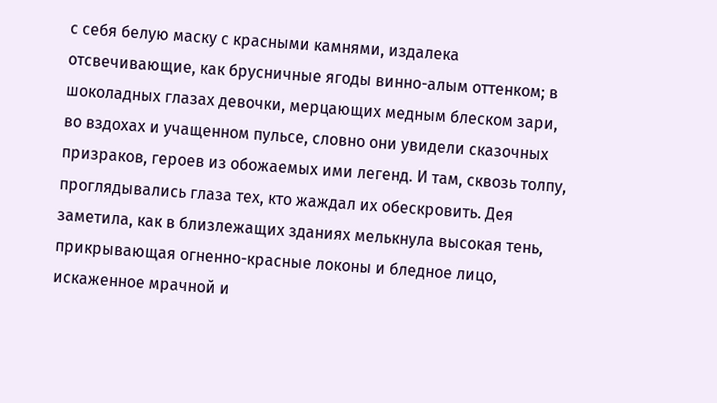с себя белую маску с красными камнями, издалека отсвечивающие, как брусничные ягоды винно-алым оттенком; в шоколадных глазах девочки, мерцающих медным блеском зари, во вздохах и учащенном пульсе, словно они увидели сказочных призраков, героев из обожаемых ими легенд. И там, сквозь толпу, проглядывались глаза тех, кто жаждал их обескровить. Дея заметила, как в близлежащих зданиях мелькнула высокая тень, прикрывающая огненно-красные локоны и бледное лицо, искаженное мрачной и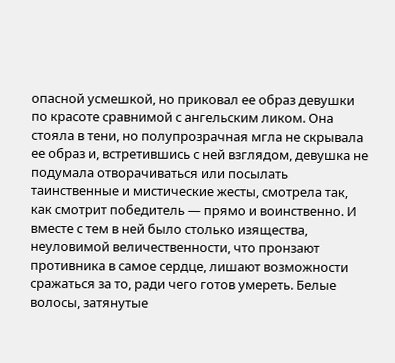опасной усмешкой, но приковал ее образ девушки по красоте сравнимой с ангельским ликом. Она стояла в тени, но полупрозрачная мгла не скрывала ее образ и, встретившись с ней взглядом, девушка не подумала отворачиваться или посылать таинственные и мистические жесты, смотрела так, как смотрит победитель — прямо и воинственно. И вместе с тем в ней было столько изящества, неуловимой величественности, что пронзают противника в самое сердце, лишают возможности сражаться за то, ради чего готов умереть. Белые волосы, затянутые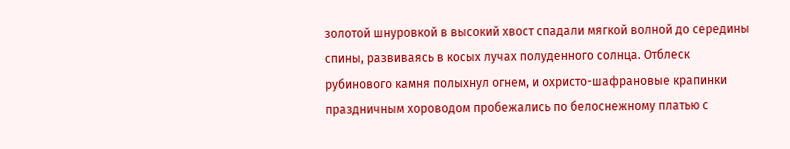золотой шнуровкой в высокий хвост спадали мягкой волной до середины спины, развиваясь в косых лучах полуденного солнца. Отблеск рубинового камня полыхнул огнем, и охристо-шафрановые крапинки праздничным хороводом пробежались по белоснежному платью с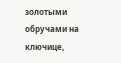золотыми обручами на ключице,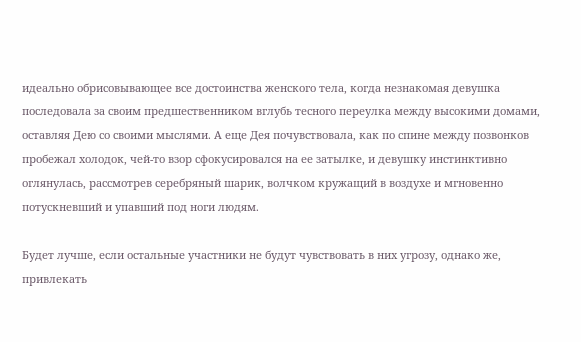идеально обрисовывающее все достоинства женского тела, когда незнакомая девушка последовала за своим предшественником вглубь тесного переулка между высокими домами, оставляя Дею со своими мыслями. А еще Дея почувствовала, как по спине между позвонков пробежал холодок, чей-то взор сфокусировался на ее затылке, и девушку инстинктивно оглянулась, рассмотрев серебряный шарик, волчком кружащий в воздухе и мгновенно потускневший и упавший под ноги людям.

Будет лучше, если остальные участники не будут чувствовать в них угрозу, однако же, привлекать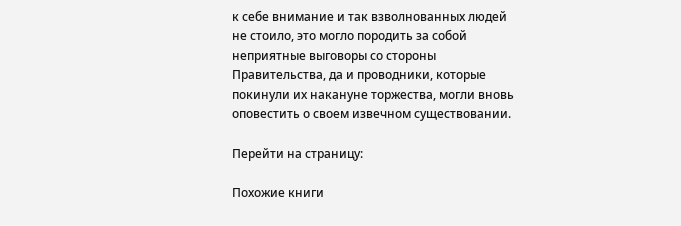к себе внимание и так взволнованных людей не стоило, это могло породить за собой неприятные выговоры со стороны Правительства, да и проводники, которые покинули их накануне торжества, могли вновь оповестить о своем извечном существовании.

Перейти на страницу:

Похожие книги